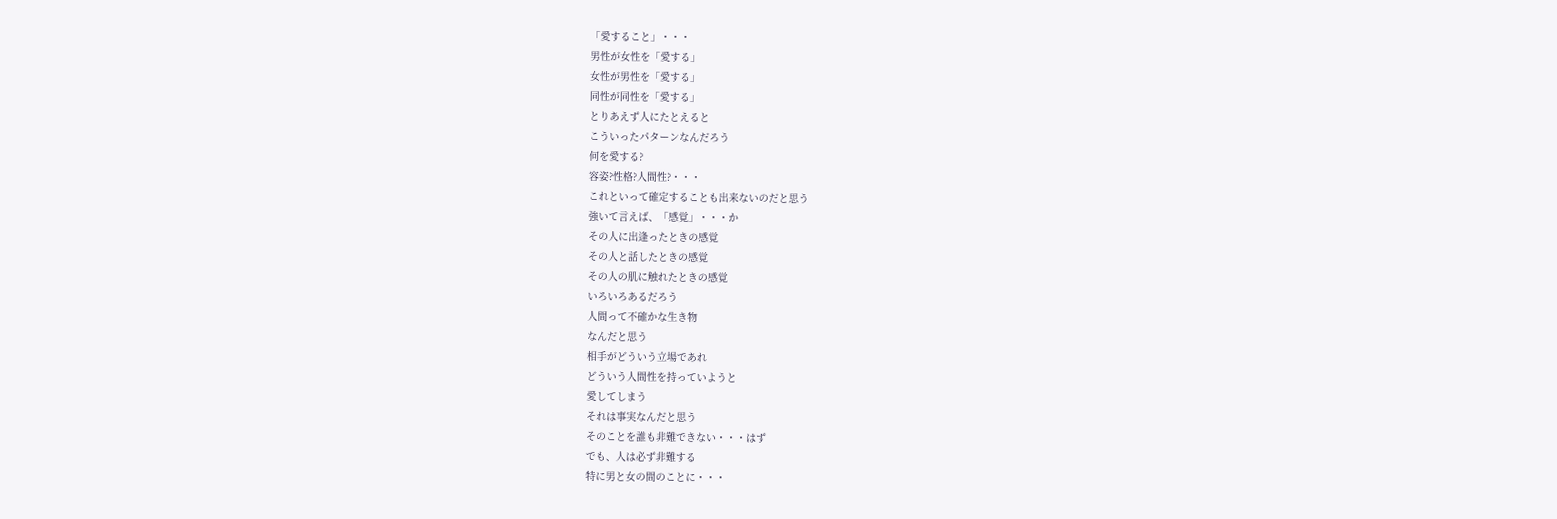「愛すること」・・・
男性が女性を「愛する」
女性が男性を「愛する」
同性が同性を「愛する」
とりあえず人にたとえると
こういったパターンなんだろう
何を愛する?
容姿?性格?人間性?・・・
これといって確定することも出来ないのだと思う
強いて言えば、「感覚」・・・か
その人に出逢ったときの感覚
その人と話したときの感覚
その人の肌に触れたときの感覚
いろいろあるだろう
人間って不確かな生き物
なんだと思う
相手がどういう立場であれ
どういう人間性を持っていようと
愛してしまう
それは事実なんだと思う
そのことを誰も非難できない・・・はず
でも、人は必ず非難する
特に男と女の間のことに・・・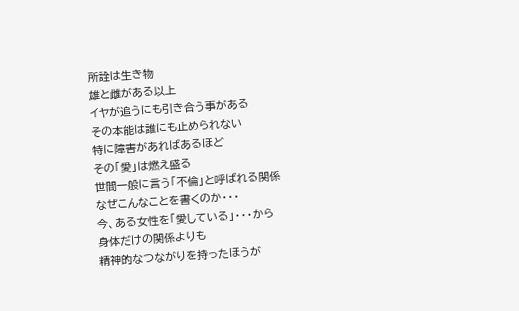所詮は生き物
雄と雌がある以上
イヤが追うにも引き合う事がある
その本能は誰にも止められない
特に障害があればあるほど
その「愛」は燃え盛る
世間一般に言う「不倫」と呼ばれる関係
なぜこんなことを書くのか・・・
今、ある女性を「愛している」・・・から
身体だけの関係よりも
精神的なつながりを持ったほうが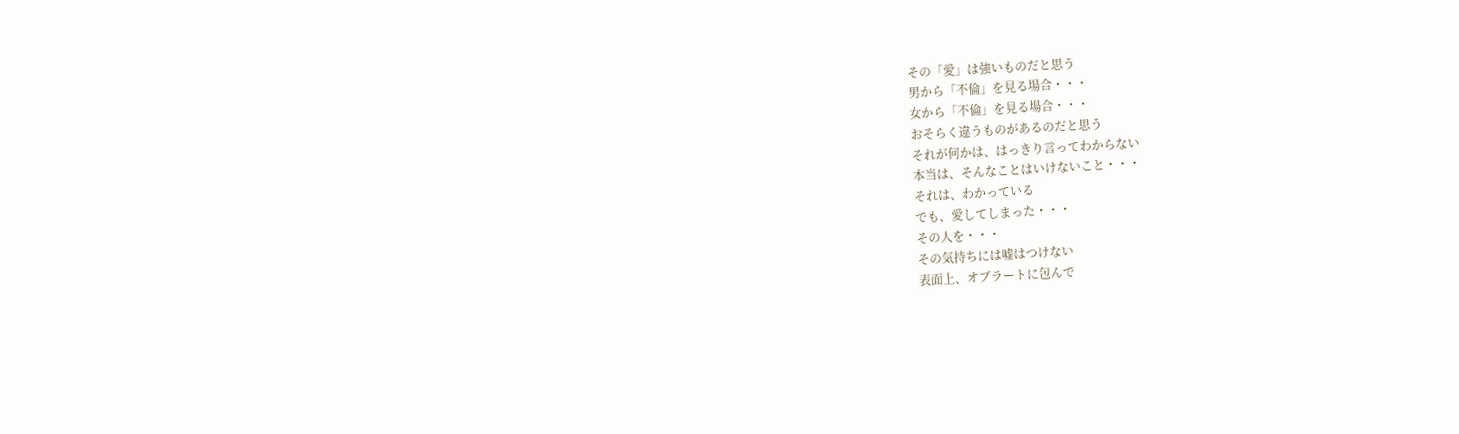その「愛」は強いものだと思う
男から「不倫」を見る場合・・・
女から「不倫」を見る場合・・・
おそらく違うものがあるのだと思う
それが何かは、はっきり言ってわからない
本当は、そんなことはいけないこと・・・
それは、わかっている
でも、愛してしまった・・・
その人を・・・
その気持ちには嘘はつけない
表面上、オブラートに包んで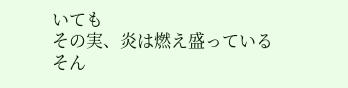いても
その実、炎は燃え盛っている
そん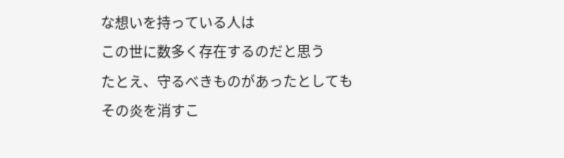な想いを持っている人は
この世に数多く存在するのだと思う
たとえ、守るべきものがあったとしても
その炎を消すこ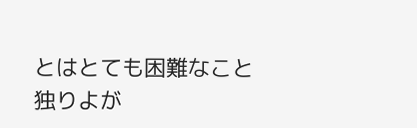とはとても困難なこと
独りよが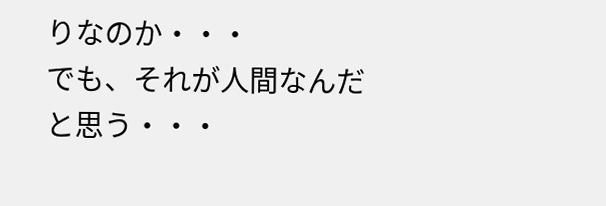りなのか・・・
でも、それが人間なんだと思う・・・